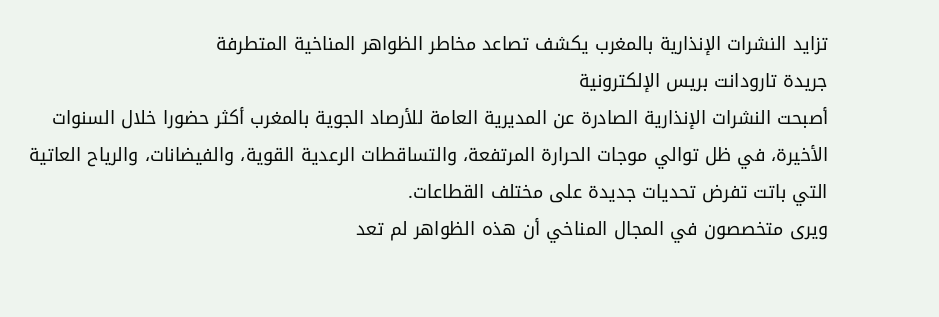تزايد النشرات الإنذارية بالمغرب يكشف تصاعد مخاطر الظواهر المناخية المتطرفة
جريدة تارودانت بريس الإلكترونية
أصبحت النشرات الإنذارية الصادرة عن المديرية العامة للأرصاد الجوية بالمغرب أكثر حضورا خلال السنوات الأخيرة، في ظل توالي موجات الحرارة المرتفعة، والتساقطات الرعدية القوية، والفيضانات، والرياح العاتية التي باتت تفرض تحديات جديدة على مختلف القطاعات.
ويرى متخصصون في المجال المناخي أن هذه الظواهر لم تعد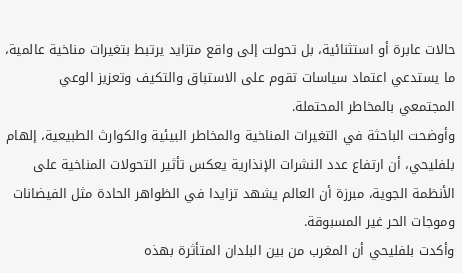حالات عابرة أو استثنائية، بل تحولت إلى واقع متزايد يرتبط بتغيرات مناخية عالمية، ما يستدعي اعتماد سياسات تقوم على الاستباق والتكيف وتعزيز الوعي المجتمعي بالمخاطر المحتملة.
وأوضحت الباحثة في التغيرات المناخية والمخاطر البيئية والكوارث الطبيعية، إلهام بلفليحي، أن ارتفاع عدد النشرات الإنذارية يعكس تأثير التحولات المناخية على الأنظمة الجوية، مبرزة أن العالم يشهد تزايدا في الظواهر الحادة مثل الفيضانات وموجات الحر غير المسبوقة.
وأكدت بلفليحي أن المغرب من بين البلدان المتأثرة بهذه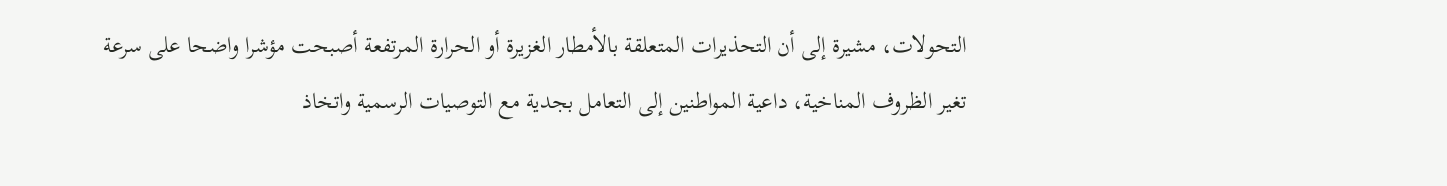التحولات، مشيرة إلى أن التحذيرات المتعلقة بالأمطار الغزيرة أو الحرارة المرتفعة أصبحت مؤشرا واضحا على سرعة تغير الظروف المناخية، داعية المواطنين إلى التعامل بجدية مع التوصيات الرسمية واتخاذ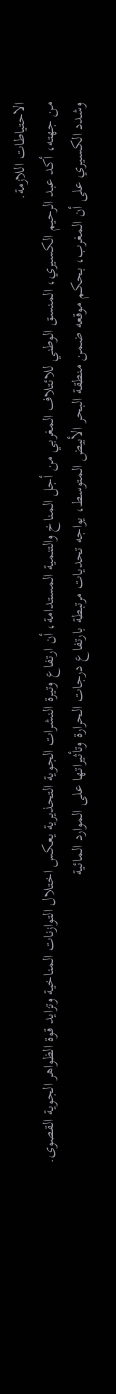الاحتياطات اللازمة.
من جهته، أكد عبد الرحيم الكسيري، المنسق الوطني للائتلاف المغربي من أجل المناخ والتنمية المستدامة، أن ارتفاع وتيرة النشرات الجوية التحذيرية يعكس اختلال التوازنات المناخية وتزايد قوة الظواهر الجوية القصوى.
وشدد الكسيري على أن المغرب، بحكم موقعه ضمن منطقة البحر الأبيض المتوسط، يواجه تحديات مرتبطة بارتفاع درجات الحرارة وتأثيراتها على الموارد المائية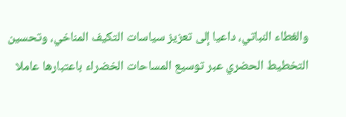والغطاء النباتي، داعيا إلى تعزيز سياسات التكيف المناخي، وتحسين التخطيط الحضري عبر توسيع المساحات الخضراء باعتبارها عاملا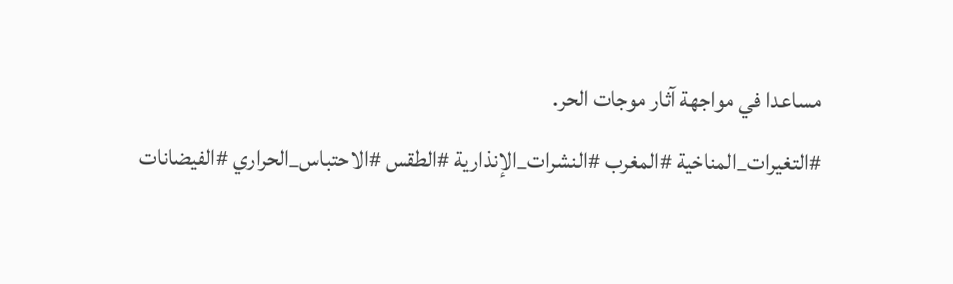مساعدا في مواجهة آثار موجات الحر.
#التغيرات_المناخية #المغرب #النشرات_الإنذارية #الطقس #الاحتباس_الحراري #الفيضانات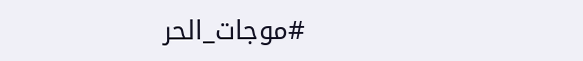#موجات_الحر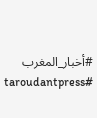#أخبار_المغرب #taroudantpress